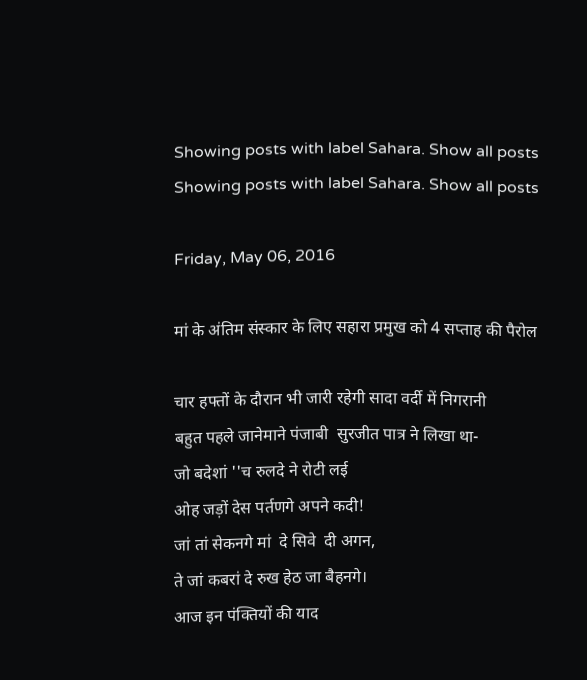Showing posts with label Sahara. Show all posts
Showing posts with label Sahara. Show all posts

Friday, May 06, 2016

मां के अंतिम संस्कार के लिए सहारा प्रमुख को 4 सप्ताह की पैरोल

चार हफ्तों के दौरान भी जारी रहेगी सादा वर्दी में निगरानी
बहुत पहले जानेमाने पंजाबी  सुरजीत पात्र ने लिखा था-
जो बदेशां ''च रुलदे ने रोटी लई
ओह जड़ों देस पर्तणगे अपने कदी!
जां तां सेकनगे मां  दे सिवे  दी अगन,
ते जां कबरां दे रुख हेठ जा बैहनगे।
आज इन पंक्तियों की याद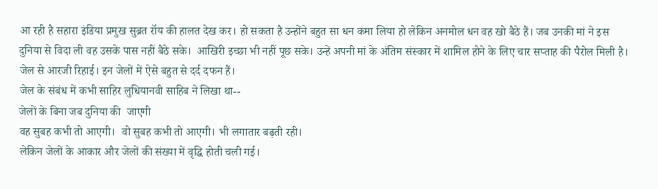आ रही है सहारा इंडिया प्रमुख सुब्रत रॉय की हालत देख कर। हो सकता है उन्होंने बहुत सा धन कमा लिया हो लेकिन अनमोल धन वह खो बैठे हैं। जब उनकी मां ने इस दुनिया से विदा ली वह उसके पास नहीं बैठे सके।  आखिरी इच्छा भी नहीं पूछ सके। उन्हें अपनी मां के अंतिम संस्कार में शामिल होने के लिए चार सप्ताह की पैरोल मिली है। जेल से आरजी रिहाई। इन जेलों में ऐसे बहुत से दर्द दफन हैं।
जेल के संबंध में कभी साहिर लुधियानवी साहिब ने लिखा था--
जेलों के बिना जब दुनिया की  जाएगी
वह सुबह कभी तो आएगी।  वो सुबह कभी तो आएगी। भी लगातार बढ़ती रही।
लेकिन जेलों के आकार और जेलों की संख्या में वृद्धि होती चली गई।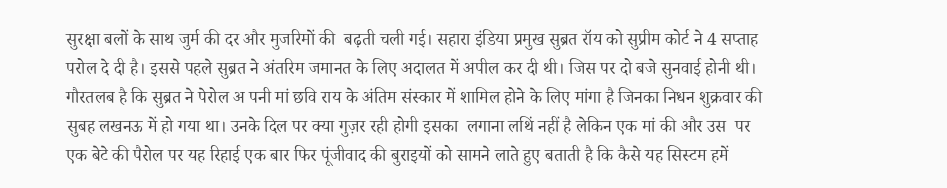सुरक्षा बलों के साथ जुर्म की दर और मुजरिमों की  बढ़ती चली गई। सहारा इंडिया प्रमुख सुब्रत रॉय को सुप्रीम कोर्ट ने 4 सप्ताह परोल दे दी है। इससे पहले सुब्रत ने अंतरिम जमानत के लिए अदालत में अपील कर दी थी। जिस पर दो बजे सुनवाई होनी थी। गौरतलब है कि सुब्रत ने पेरोल अ पनी मां छवि राय के अंतिम संस्कार में शामिल होने के लिए मांगा है जिनका निधन शुक्रवार की सुबह लखनऊ में हो गया था। उनके दिल पर क्या गुज़र रही होगी इसका  लगाना लथिं नहीं है लेकिन एक मां की और उस  पर एक बेटे की पैरोल पर यह रिहाई एक बार फिर पूंजीवाद की बुराइयों को सामने लाते हुए बताती है कि कैसे यह सिस्टम हमें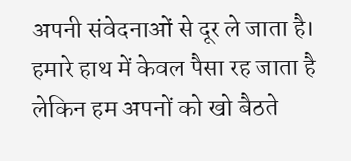अपनी संवेदनाओं से दूर ले जाता है। हमारे हाथ में केवल पैसा रह जाता है लेकिन हम अपनों को खो बैठते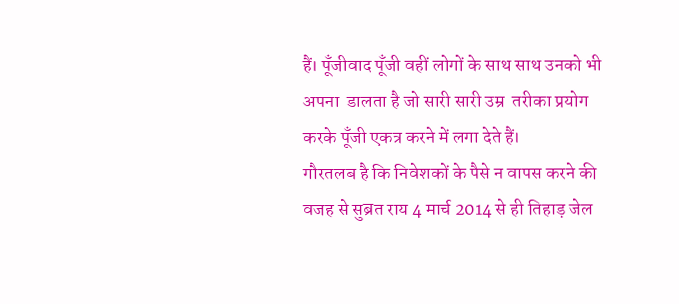हैं। पूँजीवाद पूँजी वहीं लोगों के साथ साथ उनको भी अपना  डालता है जो सारी सारी उम्र  तरीका प्रयोग करके पूँजी एकत्र करने में लगा देते हैं।
गौरतलब है कि निवेशकों के पैसे न वापस करने की वजह से सुब्रत राय 4 मार्च 2014 से ही तिहाड़ जेल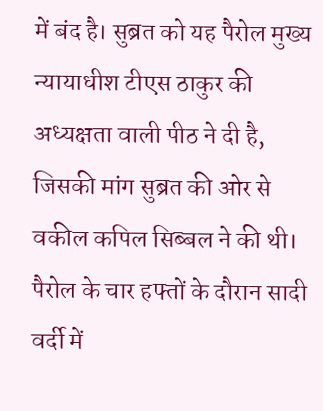में बंद है। सुब्रत को यह पैरोल मुख्य न्यायाधीश टीएस ठाकुर की अध्यक्षता वाली पीठ ने दी है, जिसकी मांग सुब्रत की ओर से वकील कपिल सिब्बल ने की थी। पैरोल के चार हफ्तों के दौरान सादी वर्दी में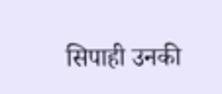सिपाही उनकी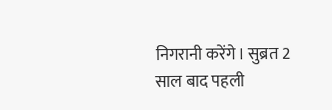निगरानी करेंगे। सुब्रत 2 साल बाद पहली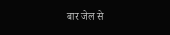बार जेल से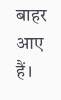बाहर आए हैं।